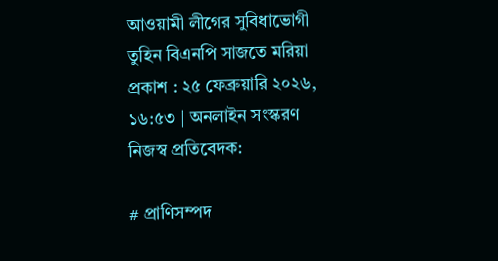আওয়ামী লীগের সুবিধাভোগী তুহিন বিএনপি সাজতে মরিয়া
প্রকাশ : ২৫ ফেব্রুয়ারি ২০২৬, ১৬:৫৩ | অনলাইন সংস্করণ
নিজস্ব প্রতিবেদক:

# প্রাণিসম্পদ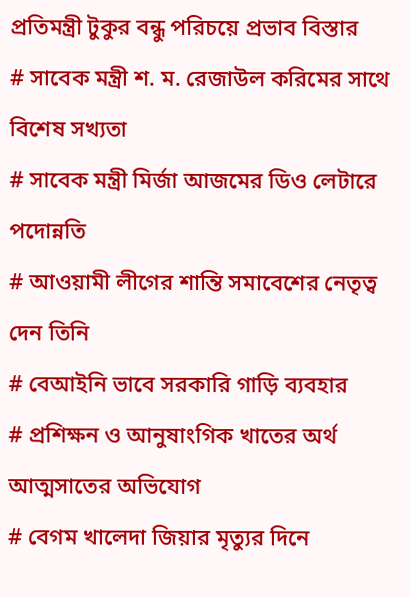প্রতিমন্ত্রী টুকুর বন্ধু পরিচয়ে প্রভাব বিস্তার
# সাবেক মন্ত্রী শ. ম. রেজাউল করিমের সাথে বিশেষ সখ্যতা
# সাবেক মন্ত্রী মির্জা আজমের ডিও লেটারে পদোন্নতি
# আওয়ামী লীগের শান্তি সমাবেশের নেতৃত্ব দেন তিনি
# বেআইনি ভাবে সরকারি গাড়ি ব্যবহার
# প্রশিক্ষন ও আনুষাংগিক খাতের অর্থ আত্মসাতের অভিযোগ
# বেগম খালেদা জিয়ার মৃত্যুর দিনে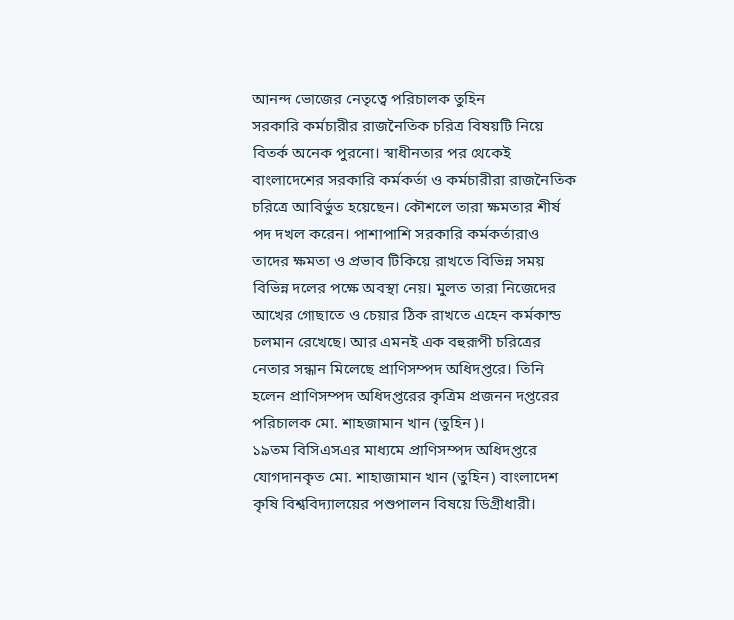আনন্দ ভোজের নেতৃত্বে পরিচালক তুহিন
সরকারি কর্মচারীর রাজনৈতিক চরিত্র বিষয়টি নিয়ে বিতর্ক অনেক পুরনো। স্বাধীনতার পর থেকেই বাংলাদেশের সরকারি কর্মকর্তা ও কর্মচারীরা রাজনৈতিক চরিত্রে আবির্ভুত হয়েছেন। কৌশলে তারা ক্ষমতার শীর্ষ পদ দখল করেন। পাশাপাশি সরকারি কর্মকর্তারাও তাদের ক্ষমতা ও প্রভাব টিকিয়ে রাখতে বিভিন্ন সময় বিভিন্ন দলের পক্ষে অবস্থা নেয়। মুলত তারা নিজেদের আখের গোছাতে ও চেয়ার ঠিক রাখতে এহেন কর্মকান্ড চলমান রেখেছে। আর এমনই এক বহুরূপী চরিত্রের নেতার সন্ধান মিলেছে প্রাণিসম্পদ অধিদপ্তরে। তিনি হলেন প্রাণিসম্পদ অধিদপ্তরের কৃত্রিম প্রজনন দপ্তরের পরিচালক মো. শাহজামান খান (তুহিন)।
১৯তম বিসিএসএর মাধ্যমে প্রাণিসম্পদ অধিদপ্তরে যোগদানকৃত মো. শাহাজামান খান (তুহিন) বাংলাদেশ কৃষি বিশ্ববিদ্যালয়ের পশুপালন বিষয়ে ডিগ্রীধারী।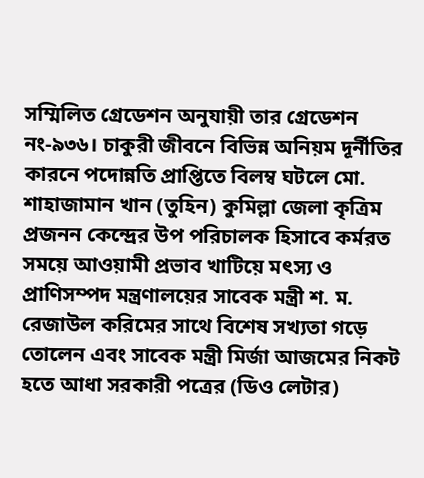সম্মিলিত গ্রেডেশন অনুযায়ী তার গ্রেডেশন নং-৯৩৬। চাকুরী জীবনে বিভিন্ন অনিয়ম দূর্নীতির কারনে পদোন্নতি প্রাপ্তিতে বিলম্ব ঘটলে মো. শাহাজামান খান (তুহিন) কুমিল্লা জেলা কৃত্রিম প্রজনন কেন্দ্রের উপ পরিচালক হিসাবে কর্মরত সময়ে আওয়ামী প্রভাব খাটিয়ে মৎস্য ও প্রাণিসম্পদ মন্ত্রণালয়ের সাবেক মন্ত্রী শ. ম. রেজাউল করিমের সাথে বিশেষ সখ্যতা গড়ে তোলেন এবং সাবেক মন্ত্রী মির্জা আজমের নিকট হতে আধা সরকারী পত্রের (ডিও লেটার)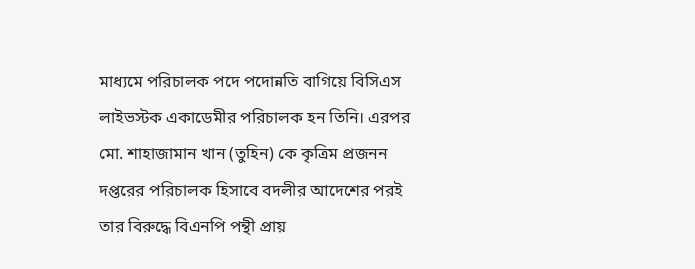মাধ্যমে পরিচালক পদে পদোন্নতি বাগিয়ে বিসিএস লাইভস্টক একাডেমীর পরিচালক হন তিনি। এরপর মো. শাহাজামান খান (তুহিন) কে কৃত্রিম প্রজনন দপ্তরের পরিচালক হিসাবে বদলীর আদেশের পরই তার বিরুদ্ধে বিএনপি পন্থী প্রায়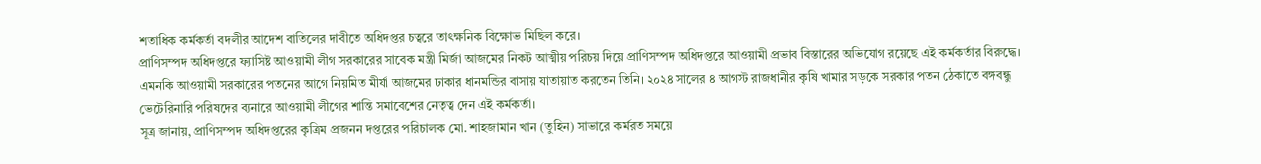শতাধিক কর্মকর্তা বদলীর আদেশ বাতিলের দাবীতে অধিদপ্তর চত্বরে তাৎক্ষনিক বিক্ষোভ মিছিল করে।
প্রাণিসম্পদ অধিদপ্তরে ফ্যাসিষ্ট আওয়ামী লীগ সরকারের সাবেক মন্ত্রী মির্জা আজমের নিকট আত্মীয় পরিচয় দিয়ে প্রাণিসম্পদ অধিদপ্তরে আওয়ামী প্রভাব বিস্তারের অভিযোগ রয়েছে এই কর্মকর্তার বিরুদ্ধে। এমনকি আওয়ামী সরকারের পতনের আগে নিয়মিত মীর্যা আজমের ঢাকার ধানমন্ডির বাসায় যাতায়াত করতেন তিনি। ২০২৪ সালের ৪ আগস্ট রাজধানীর কৃষি খামার সড়কে সরকার পতন ঠেকাতে বঙ্গবন্ধু ভেটেরিনারি পরিষদের ব্যনারে আওয়ামী লীগের শান্তি সমাবেশের নেতৃত্ব দেন এই কর্মকর্তা।
সূত্র জানায়, প্রাণিসম্পদ অধিদপ্তরের কৃত্রিম প্রজনন দপ্তরের পরিচালক মো. শাহজামান খান (তুহিন) সাভারে কর্মরত সময়ে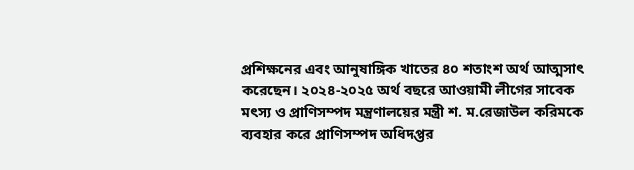প্রশিক্ষনের এবং আনুষাঙ্গিক খাতের ৪০ শতাংশ অর্থ আত্মসাৎ করেছেন। ২০২৪-২০২৫ অর্থ বছরে আওয়ামী লীগের সাবেক মৎস্য ও প্রাণিসম্পদ মন্ত্রণালয়ের মন্ত্রী শ. ম.রেজাউল করিমকে ব্যবহার করে প্রাণিসম্পদ অধিদপ্তর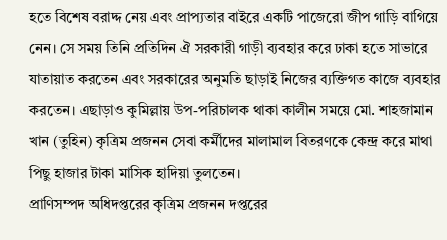হতে বিশেষ বরাদ্দ নেয় এবং প্রাপ্যতার বাইরে একটি পাজেরো জীপ গাড়ি বাগিয়ে নেন। সে সময় তিনি প্রতিদিন ঐ সরকারী গাড়ী ব্যবহার করে ঢাকা হতে সাভারে যাতায়াত করতেন এবং সরকারের অনুমতি ছাড়াই নিজের ব্যক্তিগত কাজে ব্যবহার করতেন। এছাড়াও কুমিল্লায় উপ-পরিচালক থাকা কালীন সময়ে মো. শাহজামান খান (তুহিন) কৃত্রিম প্রজনন সেবা কর্মীদের মালামাল বিতরণকে কেন্দ্র করে মাথা পিছু হাজার টাকা মাসিক হাদিয়া তুলতেন।
প্রাণিসম্পদ অধিদপ্তরের কৃত্রিম প্রজনন দপ্তরের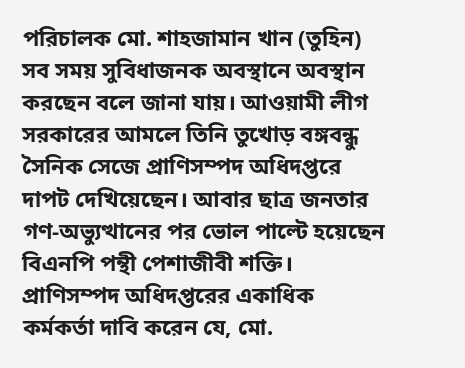পরিচালক মো. শাহজামান খান (তুহিন) সব সময় সুবিধাজনক অবস্থানে অবস্থান করছেন বলে জানা যায়। আওয়ামী লীগ সরকারের আমলে তিনি তুখোড় বঙ্গবন্ধু সৈনিক সেজে প্রাণিসম্পদ অধিদপ্তরে দাপট দেখিয়েছেন। আবার ছাত্র জনতার গণ-অভ্যুত্থানের পর ভোল পাল্টে হয়েছেন বিএনপি পন্থী পেশাজীবী শক্তি।
প্রাণিসম্পদ অধিদপ্তরের একাধিক কর্মকর্তা দাবি করেন যে, মো.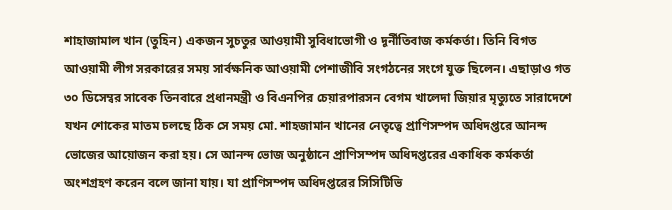শাহাজামাল খান (তুহিন) একজন সুচতুর আওয়ামী সুবিধাভোগী ও দূর্নীতিবাজ কর্মকর্তা। তিনি বিগত আওয়ামী লীগ সরকারের সময় সার্বক্ষনিক আওয়ামী পেশাজীবি সংগঠনের সংগে যুক্ত ছিলেন। এছাড়াও গত ৩০ ডিসেম্বর সাবেক তিনবারে প্রধানমন্ত্রী ও বিএনপির চেয়ারপারসন বেগম খালেদা জিয়ার মৃত্যুতে সারাদেশে যখন শোকের মাতম চলছে ঠিক সে সময় মো. শাহজামান খানের নেতৃত্বে প্রাণিসম্পদ অধিদপ্তরে আনন্দ ভোজের আয়োজন করা হয়। সে আনন্দ ভোজ অনুষ্ঠানে প্রাণিসম্পদ অধিদপ্তরের একাধিক কর্মকর্তা অংশগ্রহণ করেন বলে জানা যায়। যা প্রাণিসম্পদ অধিদপ্তরের সিসিটিভি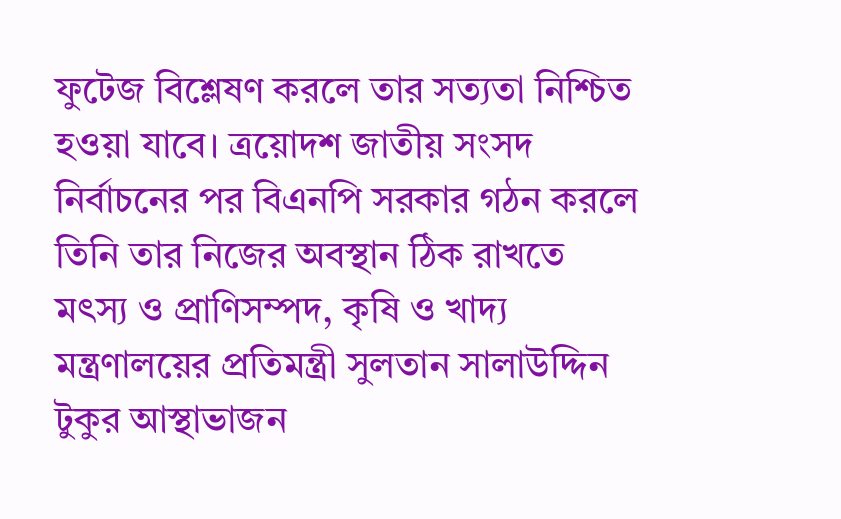ফুটেজ বিশ্লেষণ করলে তার সত্যতা নিশ্চিত হওয়া যাবে। ত্রয়োদশ জাতীয় সংসদ নির্বাচনের পর বিএনপি সরকার গঠন করলে তিনি তার নিজের অবস্থান ঠিক রাখতে মৎস্য ও প্রাণিসম্পদ, কৃষি ও খাদ্য মন্ত্রণালয়ের প্রতিমন্ত্রী সুলতান সালাউদ্দিন টুকুর আস্থাভাজন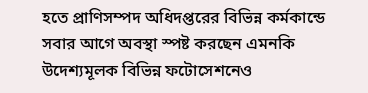হতে প্রাণিসম্পদ অধিদপ্তরের বিভিন্ন কর্মকান্ডে সবার আগে অবস্থা স্পষ্ট করছেন এমনকি উদেশ্যমূলক বিভিন্ন ফটোসেশনেও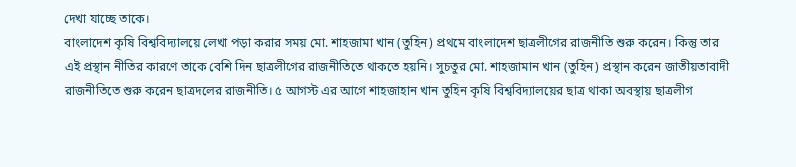দেখা যাচ্ছে তাকে।
বাংলাদেশ কৃষি বিশ্ববিদ্যালয়ে লেখা পড়া করার সময় মো. শাহজামা খান (তুহিন) প্রথমে বাংলাদেশ ছাত্রলীগের রাজনীতি শুরু করেন। কিন্তু তার এই প্রস্থান নীতির কারণে তাকে বেশি দিন ছাত্রলীগের রাজনীতিতে থাকতে হয়নি। সুচতুর মো. শাহজামান খান (তুহিন) প্রস্থান করেন জাতীয়তাবাদী রাজনীতিতে শুরু করেন ছাত্রদলের রাজনীতি। ৫ আগস্ট এর আগে শাহজাহান খান তুহিন কৃষি বিশ্ববিদ্যালয়ের ছাত্র থাকা অবস্থায় ছাত্রলীগ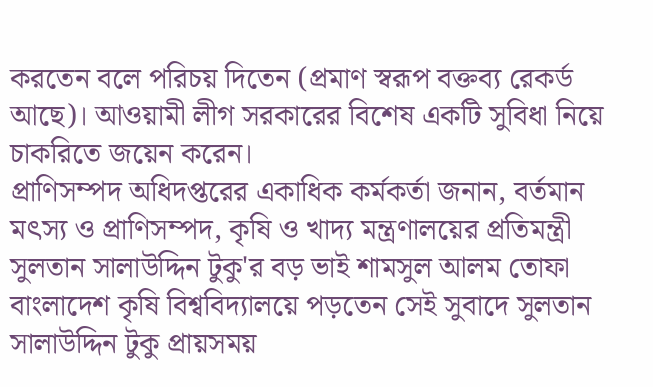করতেন বলে পরিচয় দিতেন (প্রমাণ স্বরূপ বক্তব্য রেকর্ড আছে)। আওয়ামী লীগ সরকারের বিশেষ একটি সুবিধা নিয়ে চাকরিতে জয়েন করেন।
প্রাণিসম্পদ অধিদপ্তরের একাধিক কর্মকর্তা জনান, বর্তমান মৎস্য ও প্রাণিসম্পদ, কৃষি ও খাদ্য মন্ত্রণালয়ের প্রতিমন্ত্রী সুলতান সালাউদ্দিন টুকু'র বড় ভাই শামসুল আলম তোফা বাংলাদেশ কৃষি বিশ্ববিদ্যালয়ে পড়তেন সেই সুবাদে সুলতান সালাউদ্দিন টুকু প্রায়সময়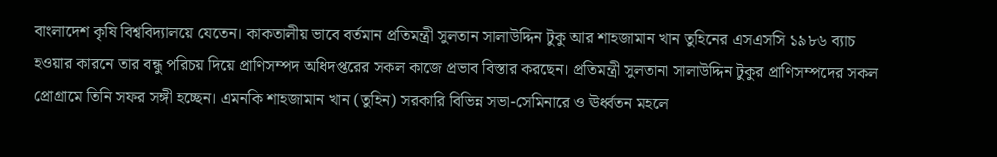বাংলাদেশ কৃষি বিশ্ববিদ্যালয়ে যেতেন। কাকতালীয় ভাবে বর্তমান প্রতিমন্ত্রী সুলতান সালাউদ্দিন টুকু আর শাহজামান খান তুহিনের এসএসসি ১৯৮৬ ব্যাচ হওয়ার কারনে তার বন্ধু পরিচয় দিয়ে প্রাণিসম্পদ অধিদপ্তরের সকল কাজে প্রভাব বিস্তার করছেন। প্রতিমন্ত্রী সুলতানা সালাউদ্দিন টুকুর প্রাণিসম্পদের সকল প্রোগ্রামে তিনি সফর সঙ্গী হচ্ছেন। এমনকি শাহজামান খান (তুহিন) সরকারি বিভিন্ন সভা-সেমিনারে ও ঊর্ধ্বতন মহলে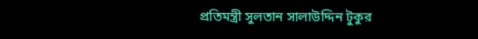প্রতিমন্ত্রী সুলতান সালাউদ্দিন টুকুর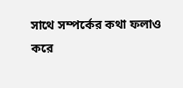সাথে সম্পর্কের কথা ফলাও করে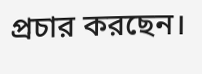প্রচার করছেন।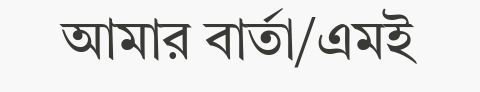আমার বার্তা/এমই